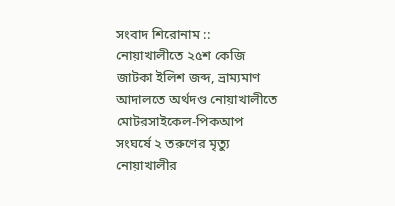সংবাদ শিরোনাম ::
নোয়াখালীতে ২৫শ কেজি জাটকা ইলিশ জব্দ, ভ্রাম্যমাণ আদালতে অর্থদণ্ড নোয়াখালীতে মোটরসাইকেল-পিকআপ সংঘর্ষে ২ তরুণের মৃত্যু নোয়াখালীর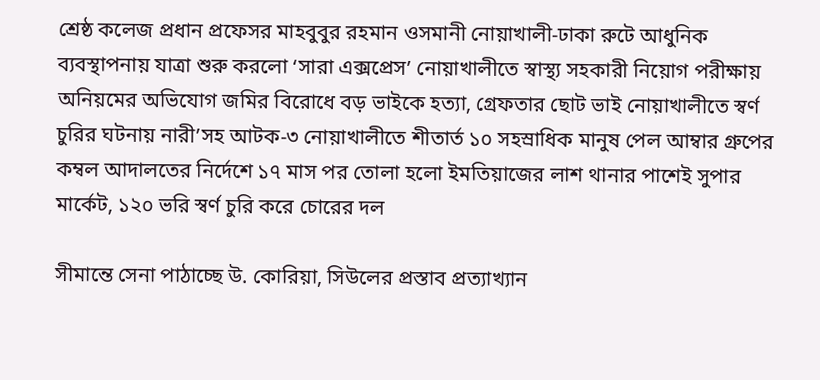শ্রেষ্ঠ কলেজ প্রধান প্রফেসর মাহবুবুর রহমান ওসমানী নোয়াখালী-ঢাকা রুটে আধুনিক ব্যবস্থাপনায় যাত্রা শুরু করলো ‘সারা এক্সপ্রেস’ নোয়াখালীতে স্বাস্থ্য সহকারী নিয়োগ পরীক্ষায় অনিয়মের অভিযোগ জমির বিরোধে বড় ভাইকে হত্যা, গ্রেফতার ছোট ভাই নোয়াখালীতে স্বর্ণ চুরির ঘটনায় নারী’সহ আটক-৩ নোয়াখালীতে শীতার্ত ১০ সহস্রাধিক মানুষ পেল আম্বার গ্রুপের কম্বল আদালতের নির্দেশে ১৭ মাস পর তোলা হলো ইমতিয়াজের লাশ থানার পাশেই সুপার মার্কেট, ১২০ ভরি স্বর্ণ চুরি করে চোরের দল

সীমান্তে সেনা পাঠাচ্ছে উ. কোরিয়া, সিউলের প্রস্তাব প্রত্যাখ্যান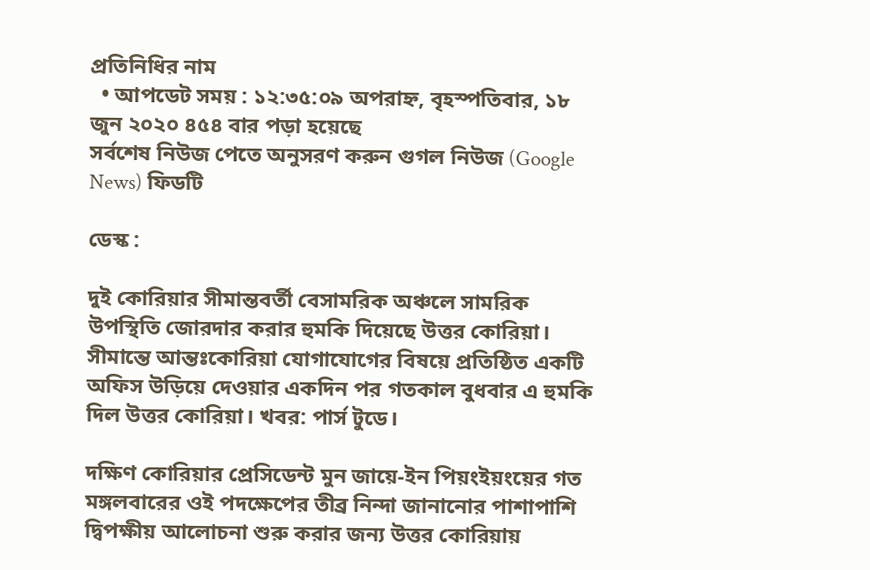প্রতিনিধির নাম
  • আপডেট সময় : ১২:৩৫:০৯ অপরাহ্ন, বৃহস্পতিবার, ১৮ জুন ২০২০ ৪৫৪ বার পড়া হয়েছে
সর্বশেষ নিউজ পেতে অনুসরণ করুন গুগল নিউজ (Google News) ফিডটি

ডেস্ক :

দুই কোরিয়ার সীমান্তবর্তী বেসামরিক অঞ্চলে সামরিক উপস্থিতি জোরদার করার হুমকি দিয়েছে উত্তর কোরিয়া। সীমান্তে আন্তঃকোরিয়া যোগাযোগের বিষয়ে প্রতিষ্ঠিত একটি অফিস উড়িয়ে দেওয়ার একদিন পর গতকাল বুধবার এ হুমকি দিল উত্তর কোরিয়া। খবর: পার্স টুডে।

দক্ষিণ কোরিয়ার প্রেসিডেন্ট মুন জায়ে-ইন পিয়ংইয়ংয়ের গত মঙ্গলবারের ওই পদক্ষেপের তীব্র নিন্দা জানানোর পাশাপাশি দ্বিপক্ষীয় আলোচনা শুরু করার জন্য উত্তর কোরিয়ায়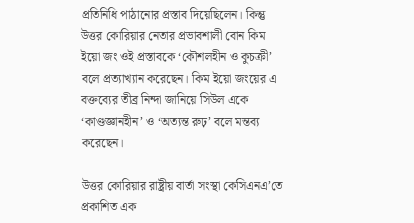প্রতিনিধি পাঠানোর প্রস্তাব দিয়েছিলেন। কিন্তু উত্তর কোরিয়ার নেতার প্রভাবশালী বোন কিম ইয়ো জং ওই প্রস্তাবকে ‘কৌশলহীন ও কুচক্রী’ বলে প্রত্যাখ্যান করেছেন। কিম ইয়ো জংয়ের এ বক্তব্যের তীব্র নিন্দা জানিয়ে সিউল একে ‘কাণ্ডজ্ঞানহীন’ ও ‘অত্যন্ত রুঢ়’ বলে মন্তব্য করেছেন।

উত্তর কোরিয়ার রাষ্ট্রীয় বার্তা সংস্থা কেসিএনএ’তে প্রকাশিত এক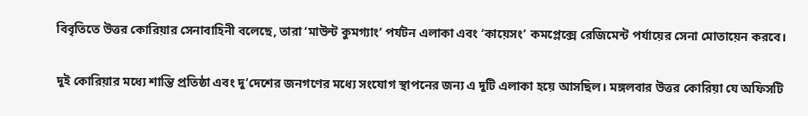বিবৃতিতে উত্তর কোরিয়ার সেনাবাহিনী বলেছে, তারা ‘মাউন্ট কুমগ্যাং’ পর্যটন এলাকা এবং ‘কায়েসং’ কমপ্লেক্সে রেজিমেন্ট পর্যায়ের সেনা মোতায়েন করবে।

দুই কোরিয়ার মধ্যে শান্তি প্রতিষ্ঠা এবং দু’দেশের জনগণের মধ্যে সংযোগ স্থাপনের জন্য এ দুটি এলাকা হয়ে আসছিল। মঙ্গলবার উত্তর কোরিয়া যে অফিসটি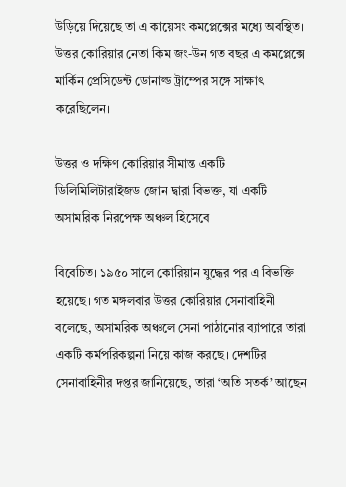উড়িয়ে দিয়েছে তা এ কায়েসং কমপ্লেক্সের মধ্যে অবস্থিত। উত্তর কোরিয়ার নেতা কিম জং-উন গত বছর এ কমপ্লেক্সে মার্কিন প্রেসিডেন্ট ডোনাল্ড ট্রাম্পের সঙ্গে সাক্ষাৎ করেছিলেন।

উত্তর ও দক্ষিণ কোরিয়ার সীমান্ত একটি ডিলিমিলিটারাইজড জোন দ্বারা বিভক্ত, যা একটি অসামরিক নিরপেক্ষ অঞ্চল হিসেবে

বিবেচিত। ১৯৫০ সালে কোরিয়ান যুদ্ধের পর এ বিভক্তি হয়েছে। গত মঙ্গলবার উত্তর কোরিয়ার সেনাবাহিনী বলেছে, অসামরিক অঞ্চলে সেনা পাঠানোর ব্যাপারে তারা একটি কর্মপরিকল্পনা নিয়ে কাজ করছে। দেশটির সেনাবাহিনীর দপ্তর জানিয়েছে, তারা ‘অতি সতর্ক’ আছেন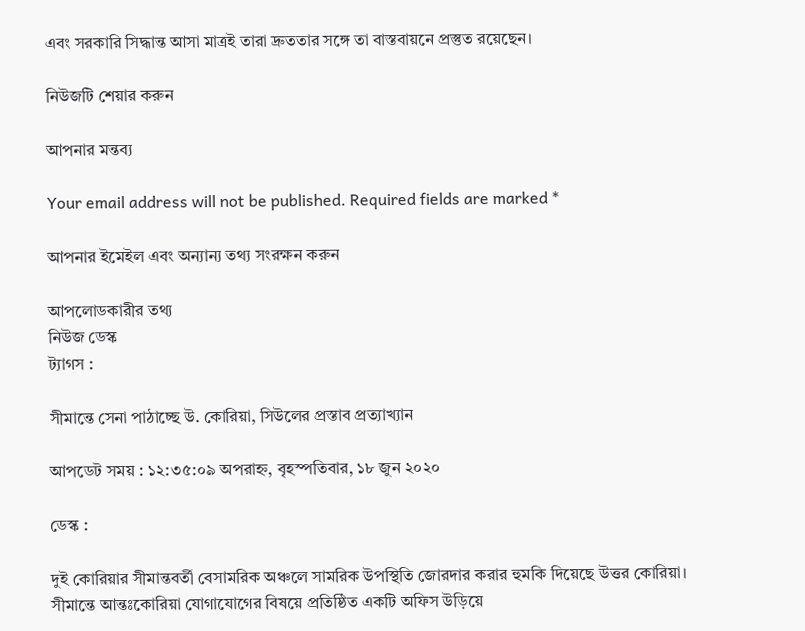এবং সরকারি সিদ্ধান্ত আসা মাত্রই তারা দ্রুততার সঙ্গে তা বাস্তবায়নে প্রস্তুত রয়েছেন।

নিউজটি শেয়ার করুন

আপনার মন্তব্য

Your email address will not be published. Required fields are marked *

আপনার ইমেইল এবং অন্যান্য তথ্য সংরক্ষন করুন

আপলোডকারীর তথ্য
নিউজ ডেস্ক
ট্যাগস :

সীমান্তে সেনা পাঠাচ্ছে উ. কোরিয়া, সিউলের প্রস্তাব প্রত্যাখ্যান

আপডেট সময় : ১২:৩৫:০৯ অপরাহ্ন, বৃহস্পতিবার, ১৮ জুন ২০২০

ডেস্ক :

দুই কোরিয়ার সীমান্তবর্তী বেসামরিক অঞ্চলে সামরিক উপস্থিতি জোরদার করার হুমকি দিয়েছে উত্তর কোরিয়া। সীমান্তে আন্তঃকোরিয়া যোগাযোগের বিষয়ে প্রতিষ্ঠিত একটি অফিস উড়িয়ে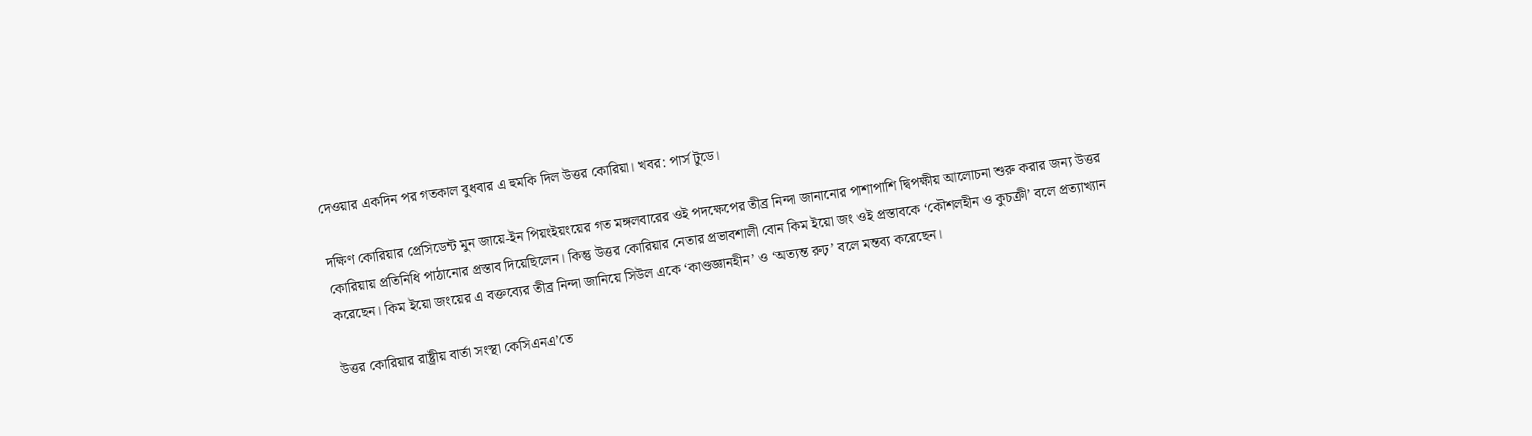দেওয়ার একদিন পর গতকাল বুধবার এ হুমকি দিল উত্তর কোরিয়া। খবর: পার্স টুডে।

দক্ষিণ কোরিয়ার প্রেসিডেন্ট মুন জায়ে-ইন পিয়ংইয়ংয়ের গত মঙ্গলবারের ওই পদক্ষেপের তীব্র নিন্দা জানানোর পাশাপাশি দ্বিপক্ষীয় আলোচনা শুরু করার জন্য উত্তর কোরিয়ায় প্রতিনিধি পাঠানোর প্রস্তাব দিয়েছিলেন। কিন্তু উত্তর কোরিয়ার নেতার প্রভাবশালী বোন কিম ইয়ো জং ওই প্রস্তাবকে ‘কৌশলহীন ও কুচক্রী’ বলে প্রত্যাখ্যান করেছেন। কিম ইয়ো জংয়ের এ বক্তব্যের তীব্র নিন্দা জানিয়ে সিউল একে ‘কাণ্ডজ্ঞানহীন’ ও ‘অত্যন্ত রুঢ়’ বলে মন্তব্য করেছেন।

উত্তর কোরিয়ার রাষ্ট্রীয় বার্তা সংস্থা কেসিএনএ’তে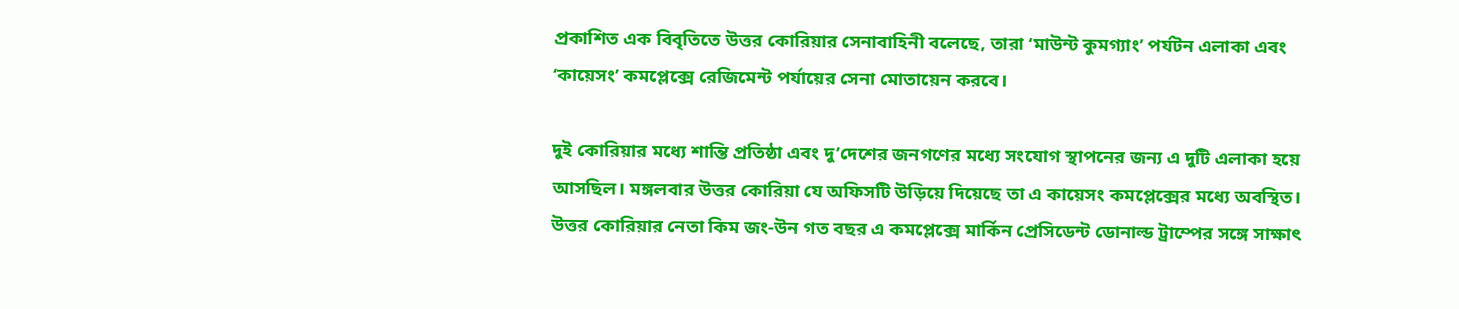প্রকাশিত এক বিবৃতিতে উত্তর কোরিয়ার সেনাবাহিনী বলেছে, তারা ‘মাউন্ট কুমগ্যাং’ পর্যটন এলাকা এবং ‘কায়েসং’ কমপ্লেক্সে রেজিমেন্ট পর্যায়ের সেনা মোতায়েন করবে।

দুই কোরিয়ার মধ্যে শান্তি প্রতিষ্ঠা এবং দু’দেশের জনগণের মধ্যে সংযোগ স্থাপনের জন্য এ দুটি এলাকা হয়ে আসছিল। মঙ্গলবার উত্তর কোরিয়া যে অফিসটি উড়িয়ে দিয়েছে তা এ কায়েসং কমপ্লেক্সের মধ্যে অবস্থিত। উত্তর কোরিয়ার নেতা কিম জং-উন গত বছর এ কমপ্লেক্সে মার্কিন প্রেসিডেন্ট ডোনাল্ড ট্রাম্পের সঙ্গে সাক্ষাৎ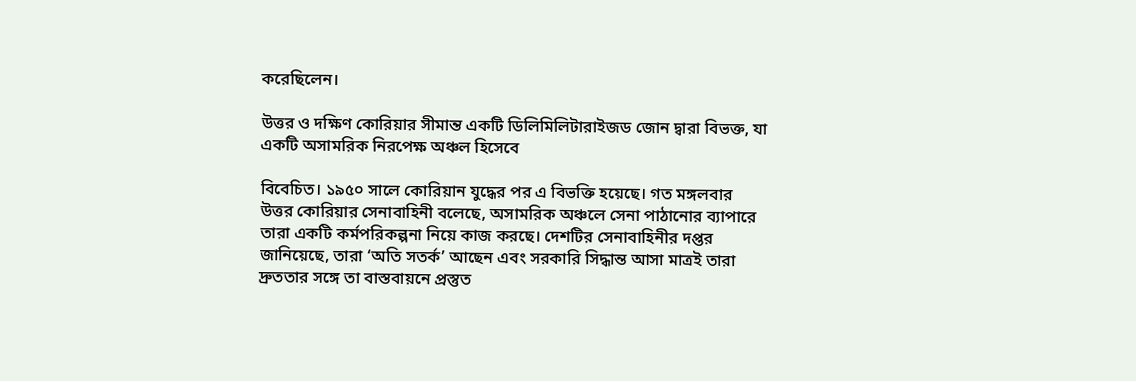করেছিলেন।

উত্তর ও দক্ষিণ কোরিয়ার সীমান্ত একটি ডিলিমিলিটারাইজড জোন দ্বারা বিভক্ত, যা একটি অসামরিক নিরপেক্ষ অঞ্চল হিসেবে

বিবেচিত। ১৯৫০ সালে কোরিয়ান যুদ্ধের পর এ বিভক্তি হয়েছে। গত মঙ্গলবার উত্তর কোরিয়ার সেনাবাহিনী বলেছে, অসামরিক অঞ্চলে সেনা পাঠানোর ব্যাপারে তারা একটি কর্মপরিকল্পনা নিয়ে কাজ করছে। দেশটির সেনাবাহিনীর দপ্তর জানিয়েছে, তারা ‘অতি সতর্ক’ আছেন এবং সরকারি সিদ্ধান্ত আসা মাত্রই তারা দ্রুততার সঙ্গে তা বাস্তবায়নে প্রস্তুত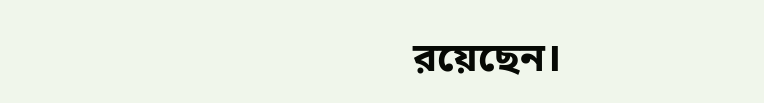রয়েছেন।